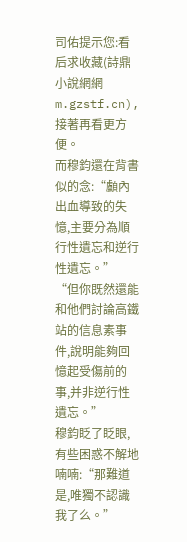司佑提示您:看后求收藏(詩鼎小說網網m.gzstf.cn),接著再看更方便。
而穆鈞還在背書似的念:“顱內出血導致的失憶,主要分為順行性遺忘和逆行性遺忘。”
“但你既然還能和他們討論高鐵站的信息素事件,說明能夠回憶起受傷前的事,并非逆行性遺忘。”
穆鈞眨了眨眼,有些困惑不解地喃喃:“那難道是,唯獨不認識我了么。”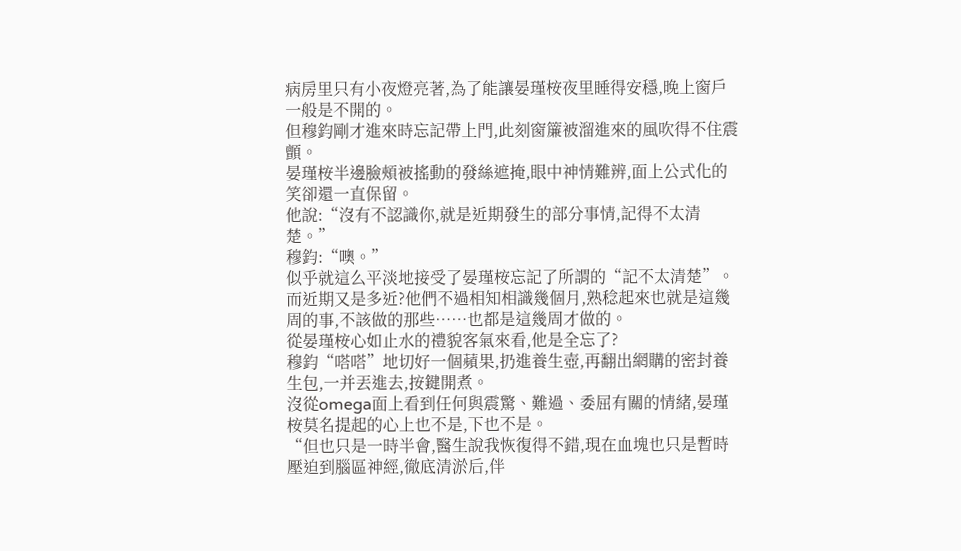病房里只有小夜燈亮著,為了能讓晏瑾桉夜里睡得安穩,晚上窗戶一般是不開的。
但穆鈞剛才進來時忘記帶上門,此刻窗簾被溜進來的風吹得不住震顫。
晏瑾桉半邊臉頰被搖動的發絲遮掩,眼中神情難辨,面上公式化的笑卻還一直保留。
他說:“沒有不認識你,就是近期發生的部分事情,記得不太清楚。”
穆鈞:“噢。”
似乎就這么平淡地接受了晏瑾桉忘記了所謂的“記不太清楚”。
而近期又是多近?他們不過相知相識幾個月,熟稔起來也就是這幾周的事,不該做的那些……也都是這幾周才做的。
從晏瑾桉心如止水的禮貌客氣來看,他是全忘了?
穆鈞“嗒嗒”地切好一個蘋果,扔進養生壺,再翻出網購的密封養生包,一并丟進去,按鍵開煮。
沒從omega面上看到任何與震驚、難過、委屈有關的情緒,晏瑾桉莫名提起的心上也不是,下也不是。
“但也只是一時半會,醫生說我恢復得不錯,現在血塊也只是暫時壓迫到腦區神經,徹底清淤后,伴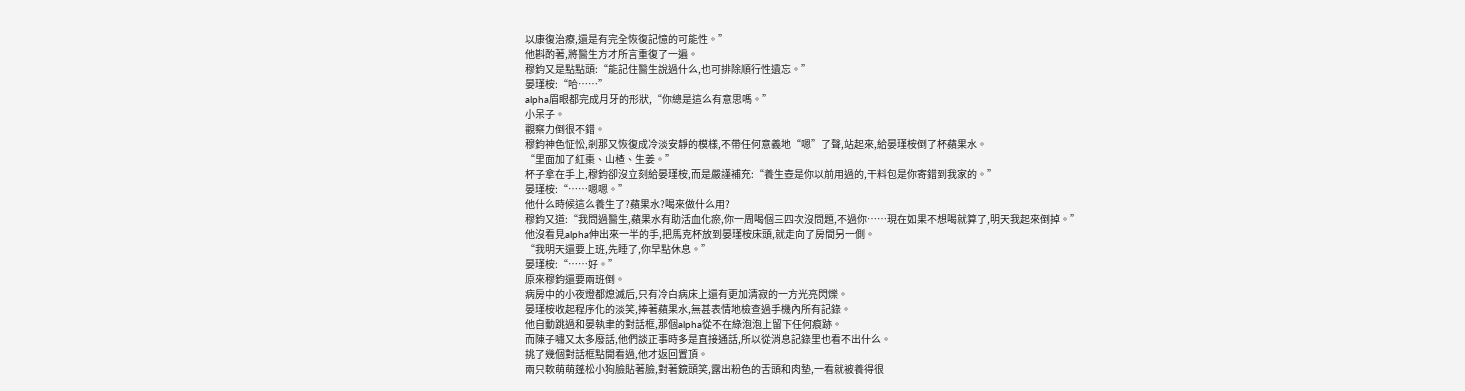以康復治療,還是有完全恢復記憶的可能性。”
他斟酌著,將醫生方才所言重復了一遍。
穆鈞又是點點頭:“能記住醫生說過什么,也可排除順行性遺忘。”
晏瑾桉:“哈……”
alpha眉眼都完成月牙的形狀,“你總是這么有意思嗎。”
小呆子。
觀察力倒很不錯。
穆鈞神色怔忪,剎那又恢復成冷淡安靜的模樣,不帶任何意義地“嗯”了聲,站起來,給晏瑾桉倒了杯蘋果水。
“里面加了紅棗、山楂、生姜。”
杯子拿在手上,穆鈞卻沒立刻給晏瑾桉,而是嚴謹補充:“養生壺是你以前用過的,干料包是你寄錯到我家的。”
晏瑾桉:“……嗯嗯。”
他什么時候這么養生了?蘋果水?喝來做什么用?
穆鈞又道:“我問過醫生,蘋果水有助活血化瘀,你一周喝個三四次沒問題,不過你……現在如果不想喝就算了,明天我起來倒掉。”
他沒看見alpha伸出來一半的手,把馬克杯放到晏瑾桉床頭,就走向了房間另一側。
“我明天還要上班,先睡了,你早點休息。”
晏瑾桉:“……好。”
原來穆鈞還要兩班倒。
病房中的小夜燈都熄滅后,只有冷白病床上還有更加清寂的一方光亮閃爍。
晏瑾桉收起程序化的淡笑,捧著蘋果水,無甚表情地檢查過手機內所有記錄。
他自動跳過和晏執聿的對話框,那個alpha從不在綠泡泡上留下任何痕跡。
而陳子嘯又太多廢話,他們談正事時多是直接通話,所以從消息記錄里也看不出什么。
挑了幾個對話框點開看過,他才返回置頂。
兩只軟萌萌蓬松小狗臉貼著臉,對著鏡頭笑,露出粉色的舌頭和肉墊,一看就被養得很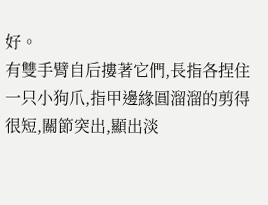好。
有雙手臂自后摟著它們,長指各捏住一只小狗爪,指甲邊緣圓溜溜的剪得很短,關節突出,顯出淡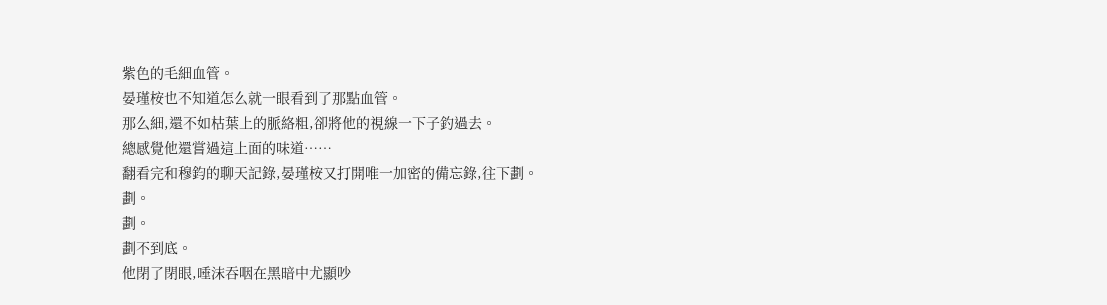紫色的毛細血管。
晏瑾桉也不知道怎么就一眼看到了那點血管。
那么細,還不如枯葉上的脈絡粗,卻將他的視線一下子釣過去。
總感覺他還嘗過這上面的味道……
翻看完和穆鈞的聊天記錄,晏瑾桉又打開唯一加密的備忘錄,往下劃。
劃。
劃。
劃不到底。
他閉了閉眼,唾沫吞咽在黑暗中尤顯吵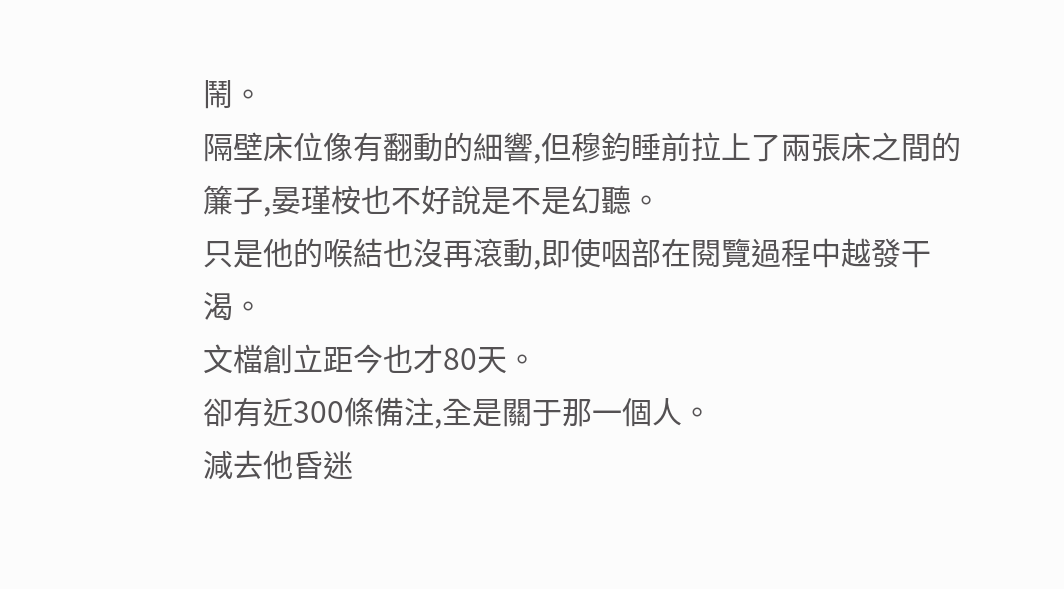鬧。
隔壁床位像有翻動的細響,但穆鈞睡前拉上了兩張床之間的簾子,晏瑾桉也不好說是不是幻聽。
只是他的喉結也沒再滾動,即使咽部在閱覽過程中越發干渴。
文檔創立距今也才80天。
卻有近300條備注,全是關于那一個人。
減去他昏迷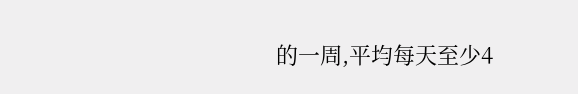的一周,平均每天至少4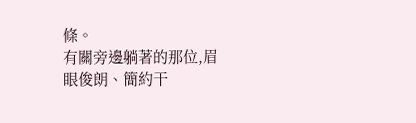條。
有關旁邊躺著的那位,眉眼俊朗、簡約干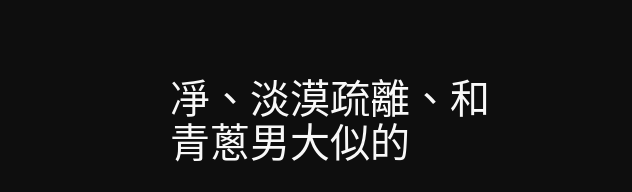凈、淡漠疏離、和青蔥男大似的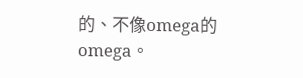的、不像omega的omega。